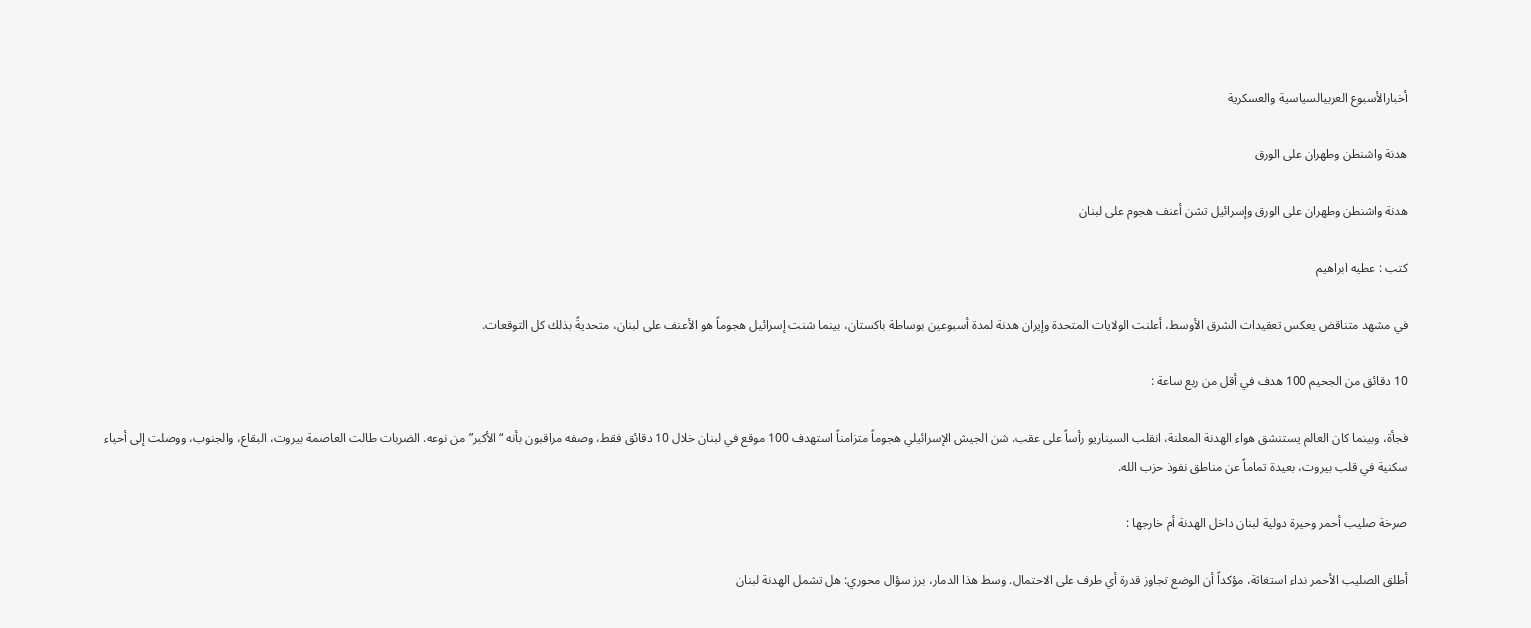أخبارالأسبوع العربيالسياسية والعسكرية

هدنة واشنطن وطهران على الورق

هدنة واشنطن وطهران على الورق وإسرائيل تشن أعنف هجوم على لبنان

كتب : عطيه ابراهيم

في مشهد متناقض يعكس تعقيدات الشرق الأوسط، أعلنت الولايات المتحدة وإيران هدنة لمدة أسبوعين بوساطة باكستان، بينما شنت إسرائيل هجوماً هو الأعنف على لبنان، متحديةً بذلك كل التوقعات.

10 دقائق من الجحيم 100 هدف في أقل من ربع ساعة :

فجأة، وبينما كان العالم يستنشق هواء الهدنة المعلنة، انقلب السيناريو رأساً على عقب. شن الجيش الإسرائيلي هجوماً متزامناً استهدف 100 موقع في لبنان خلال 10 دقائق فقط، وصفه مراقبون بأنه “الأكبر” من نوعه. الضربات طالت العاصمة بيروت، البقاع، والجنوب، ووصلت إلى أحياء سكنية في قلب بيروت، بعيدة تماماً عن مناطق نفوذ حزب الله.

صرخة صليب أحمر وحيرة دولية لبنان داخل الهدنة أم خارجها :

أطلق الصليب الأحمر نداء استغاثة، مؤكداً أن الوضع تجاوز قدرة أي طرف على الاحتمال. وسط هذا الدمار، برز سؤال محوري: هل تشمل الهدنة لبنان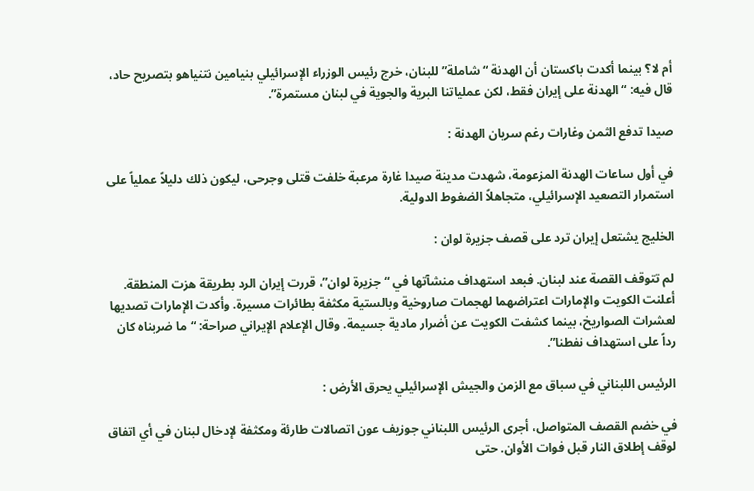أم لا؟ بينما أكدت باكستان أن الهدنة “شاملة” للبنان، خرج رئيس الوزراء الإسرائيلي بنيامين نتنياهو بتصريح حاد، قال فيه: “الهدنة على إيران فقط، لكن عملياتنا البرية والجوية في لبنان مستمرة”.

صيدا تدفع الثمن وغارات رغم سريان الهدنة :

في أول ساعات الهدنة المزعومة، شهدت مدينة صيدا غارة مرعبة خلفت قتلى وجرحى، ليكون ذلك دليلاً عملياً على استمرار التصعيد الإسرائيلي، متجاهلاً الضغوط الدولية.

الخليج يشتعل إيران ترد على قصف جزيرة لوان :

لم تتوقف القصة عند لبنان. فبعد استهداف منشآتها في “جزيرة لوان”، قررت إيران الرد بطريقة هزت المنطقة. أعلنت الكويت والإمارات اعتراضهما لهجمات صاروخية وبالستية مكثفة بطائرات مسيرة. وأكدت الإمارات تصديها لعشرات الصواريخ، بينما كشفت الكويت عن أضرار مادية جسيمة. وقال الإعلام الإيراني صراحة: “ما ضربناه كان رداً على استهداف نفطنا”.

الرئيس اللبناني في سباق مع الزمن والجيش الإسرائيلي يحرق الأرض :

في خضم القصف المتواصل، أجرى الرئيس اللبناني جوزيف عون اتصالات طارئة ومكثفة لإدخال لبنان في أي اتفاق لوقف إطلاق النار قبل فوات الأوان. حتى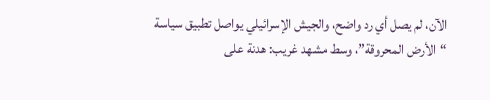الآن، لم يصل أي رد واضح، والجيش الإسرائيلي يواصل تطبيق سياسة “الأرض المحروقة”، وسط مشهد غريب: هدنة على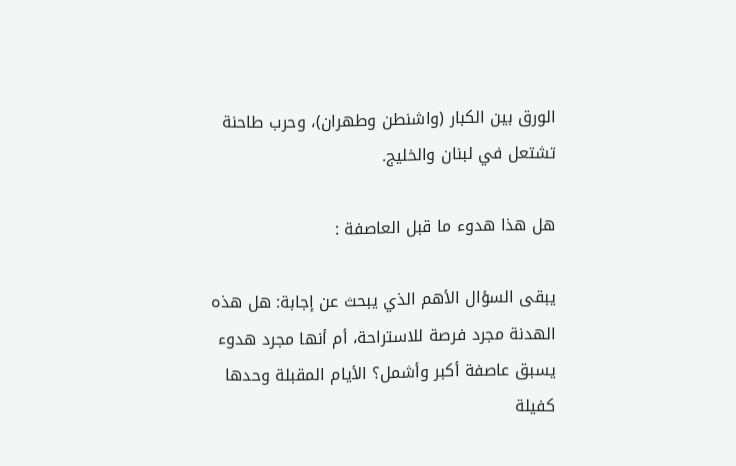الورق بين الكبار (واشنطن وطهران)، وحرب طاحنة تشتعل في لبنان والخليج.

هل هذا هدوء ما قبل العاصفة :

يبقى السؤال الأهم الذي يبحث عن إجابة: هل هذه الهدنة مجرد فرصة للاستراحة، أم أنها مجرد هدوء يسبق عاصفة أكبر وأشمل؟ الأيام المقبلة وحدها كفيلة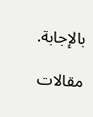بالإجابة.

مقالات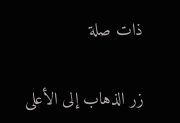ذات صلة

زر الذهاب إلى الأعلى